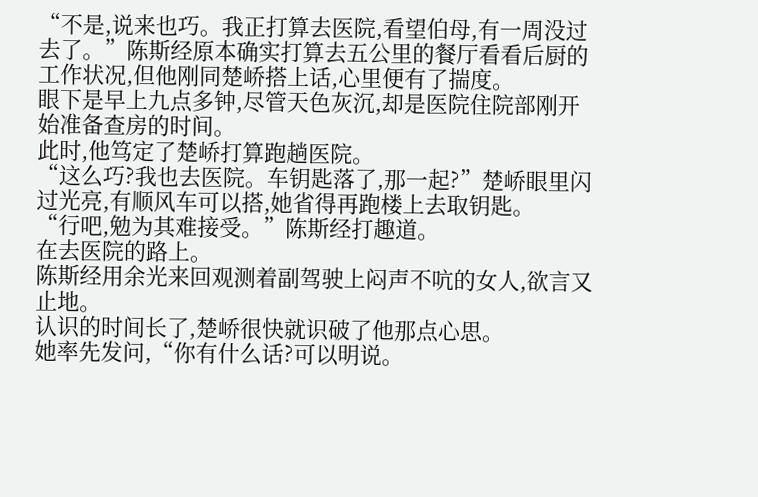“不是,说来也巧。我正打算去医院,看望伯母,有一周没过去了。”陈斯经原本确实打算去五公里的餐厅看看后厨的工作状况,但他刚同楚峤搭上话,心里便有了揣度。
眼下是早上九点多钟,尽管天色灰沉,却是医院住院部刚开始准备查房的时间。
此时,他笃定了楚峤打算跑趟医院。
“这么巧?我也去医院。车钥匙落了,那一起?”楚峤眼里闪过光亮,有顺风车可以搭,她省得再跑楼上去取钥匙。
“行吧,勉为其难接受。”陈斯经打趣道。
在去医院的路上。
陈斯经用余光来回观测着副驾驶上闷声不吭的女人,欲言又止地。
认识的时间长了,楚峤很快就识破了他那点心思。
她率先发问,“你有什么话?可以明说。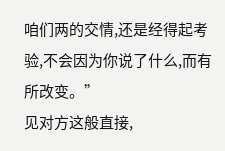咱们两的交情,还是经得起考验,不会因为你说了什么,而有所改变。”
见对方这般直接,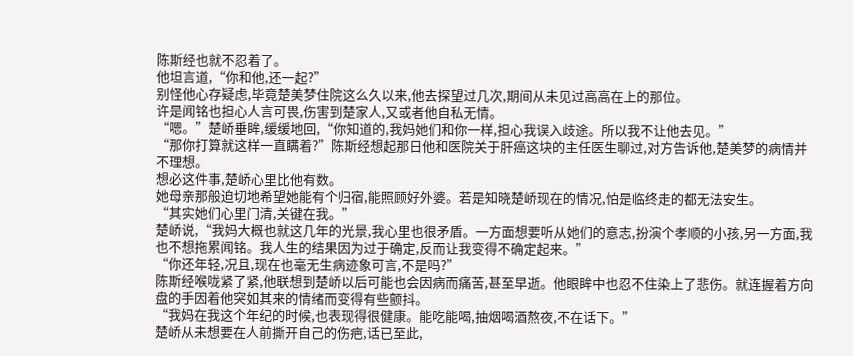陈斯经也就不忍着了。
他坦言道,“你和他,还一起?”
别怪他心存疑虑,毕竟楚美梦住院这么久以来,他去探望过几次,期间从未见过高高在上的那位。
许是闻铭也担心人言可畏,伤害到楚家人,又或者他自私无情。
“嗯。”楚峤垂眸,缓缓地回,“你知道的,我妈她们和你一样,担心我误入歧途。所以我不让他去见。”
“那你打算就这样一直瞒着?”陈斯经想起那日他和医院关于肝癌这块的主任医生聊过,对方告诉他,楚美梦的病情并不理想。
想必这件事,楚峤心里比他有数。
她母亲那般迫切地希望她能有个归宿,能照顾好外婆。若是知晓楚峤现在的情况,怕是临终走的都无法安生。
“其实她们心里门清,关键在我。”
楚峤说,“我妈大概也就这几年的光景,我心里也很矛盾。一方面想要听从她们的意志,扮演个孝顺的小孩,另一方面,我也不想拖累闻铭。我人生的结果因为过于确定,反而让我变得不确定起来。”
“你还年轻,况且,现在也毫无生病迹象可言,不是吗?”
陈斯经喉咙紧了紧,他联想到楚峤以后可能也会因病而痛苦,甚至早逝。他眼眸中也忍不住染上了悲伤。就连握着方向盘的手因着他突如其来的情绪而变得有些颤抖。
“我妈在我这个年纪的时候,也表现得很健康。能吃能喝,抽烟喝酒熬夜,不在话下。”
楚峤从未想要在人前撕开自己的伤疤,话已至此,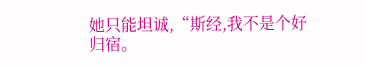她只能坦诚,“斯经,我不是个好归宿。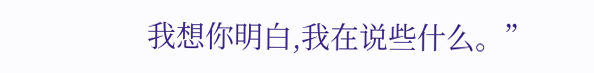我想你明白,我在说些什么。”